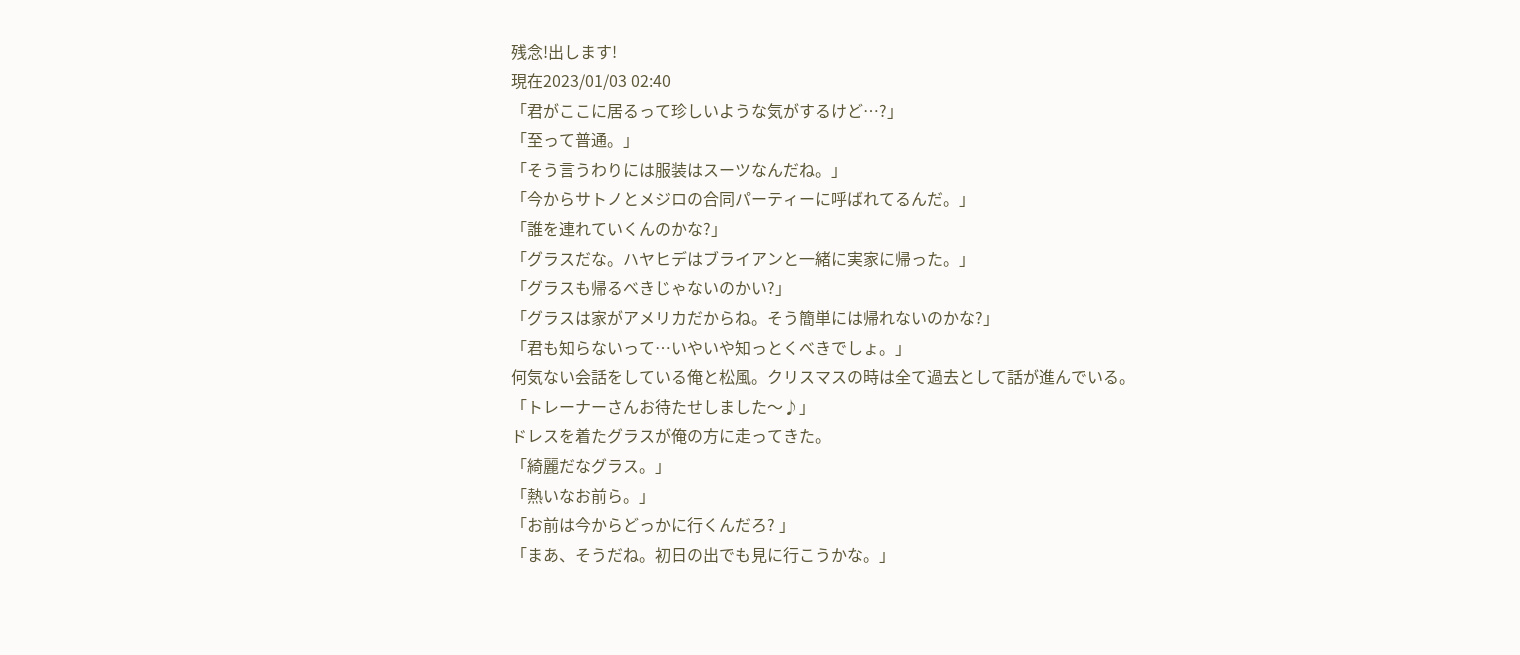残念!出します!
現在2023/01/03 02:40
「君がここに居るって珍しいような気がするけど…?」
「至って普通。」
「そう言うわりには服装はスーツなんだね。」
「今からサトノとメジロの合同パーティーに呼ばれてるんだ。」
「誰を連れていくんのかな?」
「グラスだな。ハヤヒデはブライアンと一緒に実家に帰った。」
「グラスも帰るべきじゃないのかい?」
「グラスは家がアメリカだからね。そう簡単には帰れないのかな?」
「君も知らないって…いやいや知っとくべきでしょ。」
何気ない会話をしている俺と松風。クリスマスの時は全て過去として話が進んでいる。
「トレーナーさんお待たせしました〜♪」
ドレスを着たグラスが俺の方に走ってきた。
「綺麗だなグラス。」
「熱いなお前ら。」
「お前は今からどっかに行くんだろ? 」
「まあ、そうだね。初日の出でも見に行こうかな。」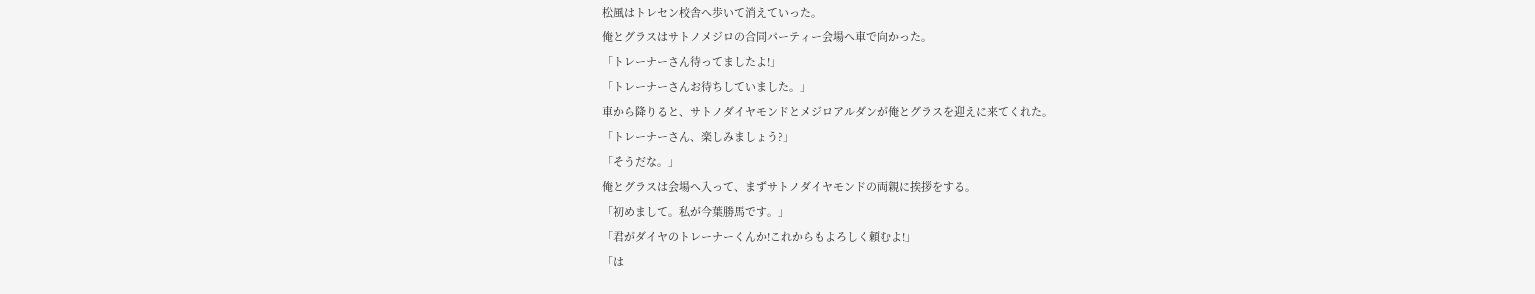松風はトレセン校舎へ歩いて消えていった。
俺とグラスはサトノメジロの合同パーティー会場へ車で向かった。
「トレーナーさん待ってましたよ!」
「トレーナーさんお待ちしていました。」
車から降りると、サトノダイヤモンドとメジロアルダンが俺とグラスを迎えに来てくれた。
「トレーナーさん、楽しみましょう?」
「そうだな。」
俺とグラスは会場へ入って、まずサトノダイヤモンドの両親に挨拶をする。
「初めまして。私が今葉勝馬です。」
「君がダイヤのトレーナーくんか!これからもよろしく頼むよ!」
「は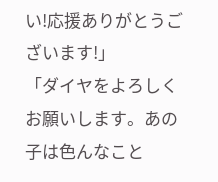い!応援ありがとうございます!」
「ダイヤをよろしくお願いします。あの子は色んなこと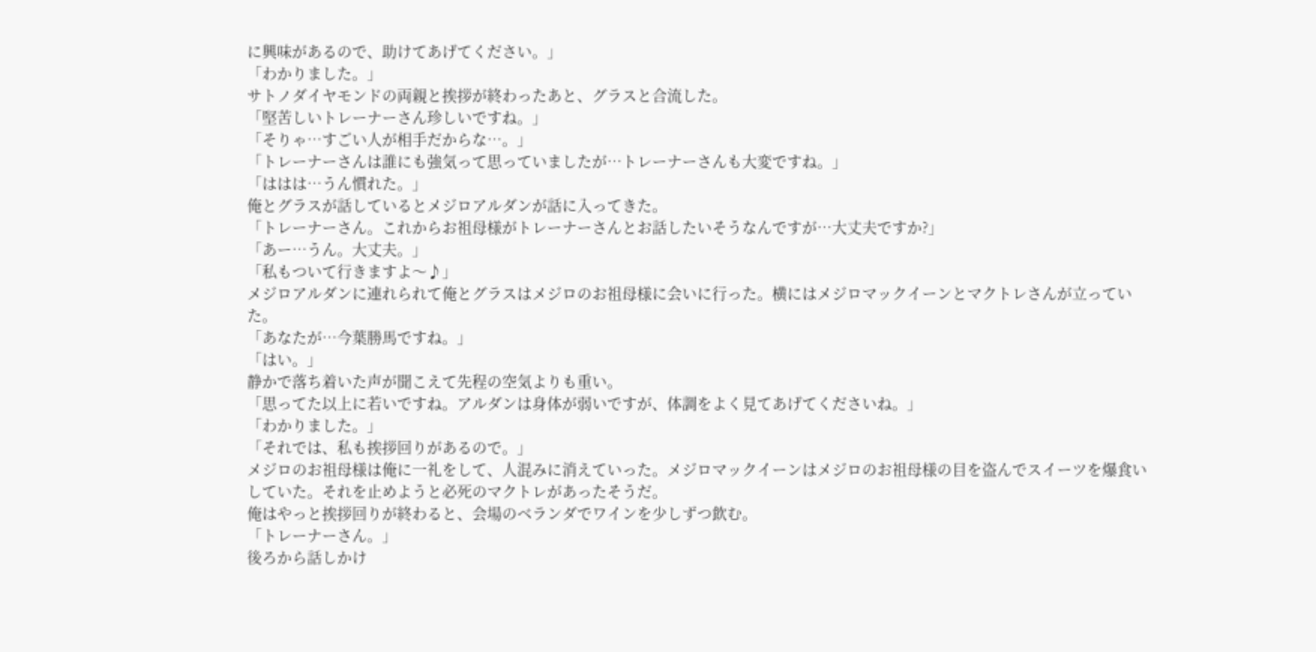に興味があるので、助けてあげてください。」
「わかりました。」
サトノダイヤモンドの両親と挨拶が終わったあと、グラスと合流した。
「堅苦しいトレーナーさん珍しいですね。」
「そりゃ…すごい人が相手だからな…。」
「トレーナーさんは誰にも強気って思っていましたが…トレーナーさんも大変ですね。」
「ははは…うん慣れた。」
俺とグラスが話しているとメジロアルダンが話に入ってきた。
「トレーナーさん。これからお祖母様がトレーナーさんとお話したいそうなんですが…大丈夫ですか?」
「あー…うん。大丈夫。」
「私もついて行きますよ〜♪」
メジロアルダンに連れられて俺とグラスはメジロのお祖母様に会いに行った。横にはメジロマックイーンとマクトレさんが立っていた。
「あなたが…今葉勝馬ですね。」
「はい。」
静かで落ち着いた声が聞こえて先程の空気よりも重い。
「思ってた以上に若いですね。アルダンは身体が弱いですが、体調をよく見てあげてくださいね。」
「わかりました。」
「それでは、私も挨拶回りがあるので。」
メジロのお祖母様は俺に一礼をして、人混みに消えていった。メジロマックイーンはメジロのお祖母様の目を盗んでスイーツを爆食いしていた。それを止めようと必死のマクトレがあったそうだ。
俺はやっと挨拶回りが終わると、会場のベランダでワインを少しずつ飲む。
「トレーナーさん。」
後ろから話しかけ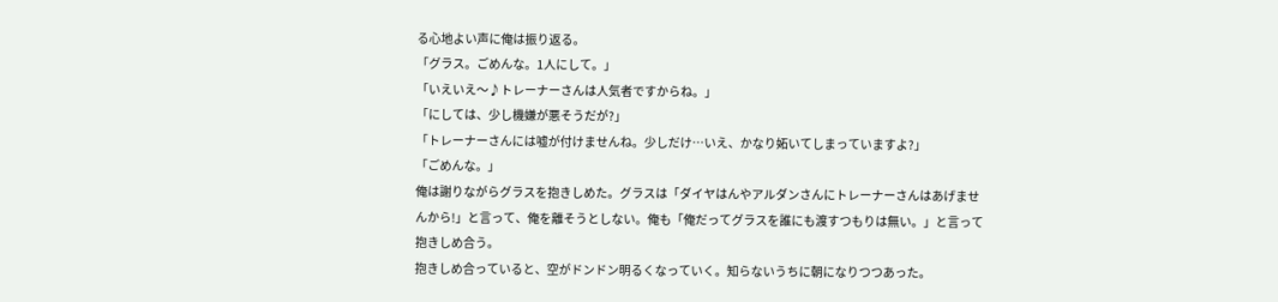る心地よい声に俺は振り返る。
「グラス。ごめんな。1人にして。」
「いえいえ〜♪トレーナーさんは人気者ですからね。」
「にしては、少し機嫌が悪そうだが?」
「トレーナーさんには嘘が付けませんね。少しだけ…いえ、かなり妬いてしまっていますよ?」
「ごめんな。」
俺は謝りながらグラスを抱きしめた。グラスは「ダイヤはんやアルダンさんにトレーナーさんはあげませんから!」と言って、俺を離そうとしない。俺も「俺だってグラスを誰にも渡すつもりは無い。」と言って抱きしめ合う。
抱きしめ合っていると、空がドンドン明るくなっていく。知らないうちに朝になりつつあった。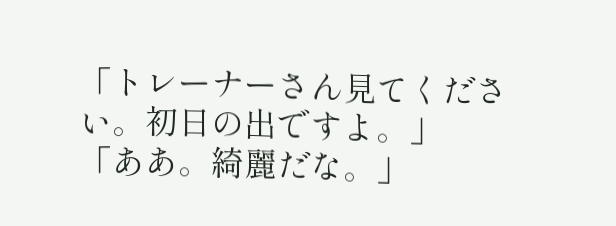「トレーナーさん見てください。初日の出ですよ。」
「ああ。綺麗だな。」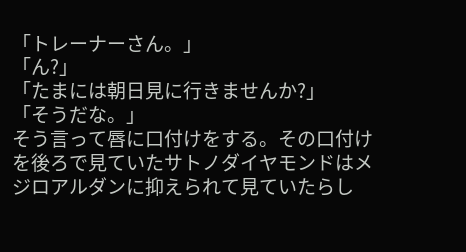「トレーナーさん。」
「ん?」
「たまには朝日見に行きませんか?」
「そうだな。」
そう言って唇に口付けをする。その口付けを後ろで見ていたサトノダイヤモンドはメジロアルダンに抑えられて見ていたらし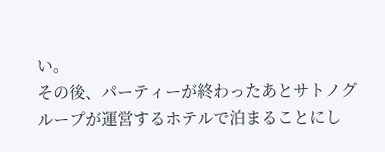い。
その後、パーティーが終わったあとサトノグループが運営するホテルで泊まることにし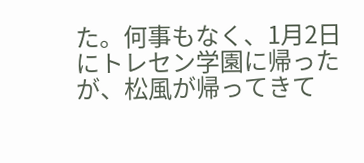た。何事もなく、1月2日にトレセン学園に帰ったが、松風が帰ってきて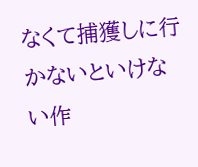なくて捕獲しに行かないといけない作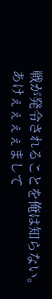戦が発令されることを俺は知らない。
あけぇぇぇぇまして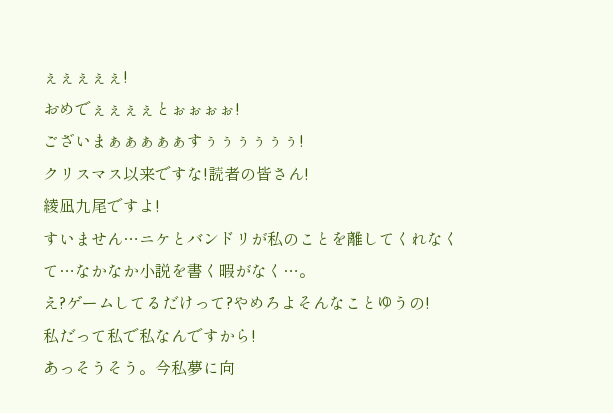ぇぇぇぇぇ!
おめでぇぇぇぇとぉぉぉぉ!
ございまぁぁぁぁぁすぅぅぅぅぅぅ!
クリスマス以来ですな!読者の皆さん!
綾凪九尾ですよ!
すいません…ニケとバンドリが私のことを離してくれなくて…なかなか小説を書く暇がなく…。
え?ゲームしてるだけって?やめろよそんなことゆうの!
私だって私で私なんですから!
あっそうそう。今私夢に向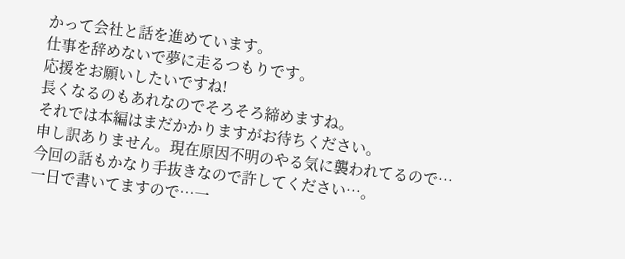かって会社と話を進めています。
仕事を辞めないで夢に走るつもりです。
応援をお願いしたいですね!
長くなるのもあれなのでそろそろ締めますね。
それでは本編はまだかかりますがお待ちください。
申し訳ありません。現在原因不明のやる気に襲われてるので…
今回の話もかなり手抜きなので許してください…。
一日で書いてますので…一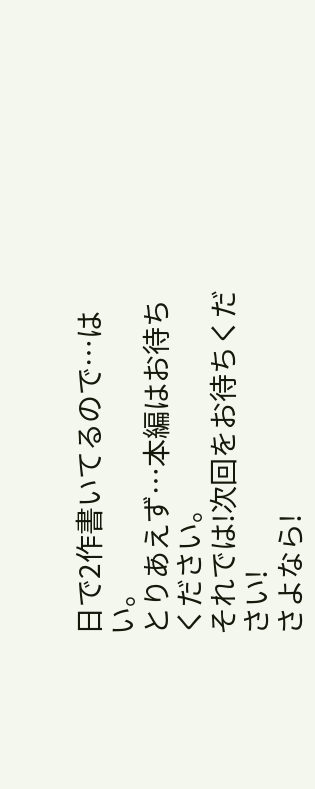日で2作書いてるので…はい。
とりあえず…本編はお待ちください。
それでは!次回をお待ちください!
さよなら!